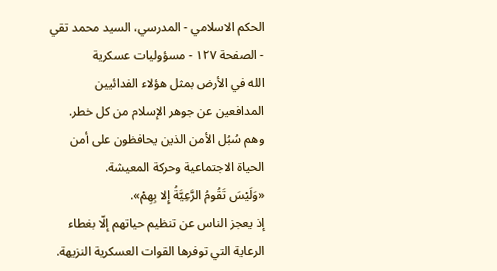الحكم الاسلامي - المدرسي، السيد محمد تقي - الصفحة ١٢٧ - مسؤوليات عسكرية
الله في الأرض بمثل هؤلاء الفدائيين المدافعين عن جوهر الإسلام من كل خطر.
وهم سُبُل الأمن الذين يحافظون على أمن الحياة الاجتماعية وحركة المعيشة.
«وَلَيْسَ تَقُومُ الرَّعِيَّةُ إِلا بِهِمْ».
إذ يعجز الناس عن تنظيم حياتهم إلّا بغطاء الرعاية التي توفرها القوات العسكرية النزيهة.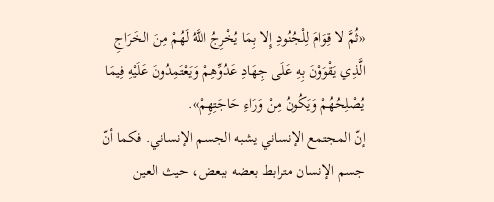«ثُمَّ لا قِوَامَ لِلْجُنُودِ إِلا بِمَا يُخْرِجُ اللَّهُ لَهُمْ مِنَ الخَرَاجِ الَّذِي يَقْوَوْنَ بِهِ عَلَى جِهَادِ عَدُوِّهِمْ وَيَعْتَمِدُونَ عَلَيْهِ فِيمَا يُصْلِحُهُمْ وَيَكُونُ مِنْ وَرَاءِ حَاجَتِهِمْ».
إنّ المجتمع الإنساني يشبه الجسم الإنساني. فكما أنّ جسم الإنسان مترابط بعضه ببعض، حيث العين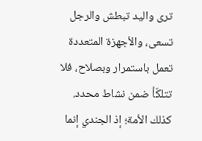ترى واليد تبطش والرجل تسعى، والأجهزة المتعددة تعمل باستمرار وبصلاح، فلا تتلكّأ ضمن نشاط محدد. كذلك الأمة؛ إذ الجندي إنما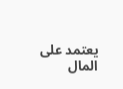يعتمد على المال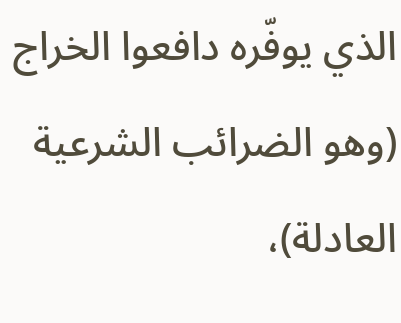الذي يوفّره دافعوا الخراج (وهو الضرائب الشرعية العادلة)،